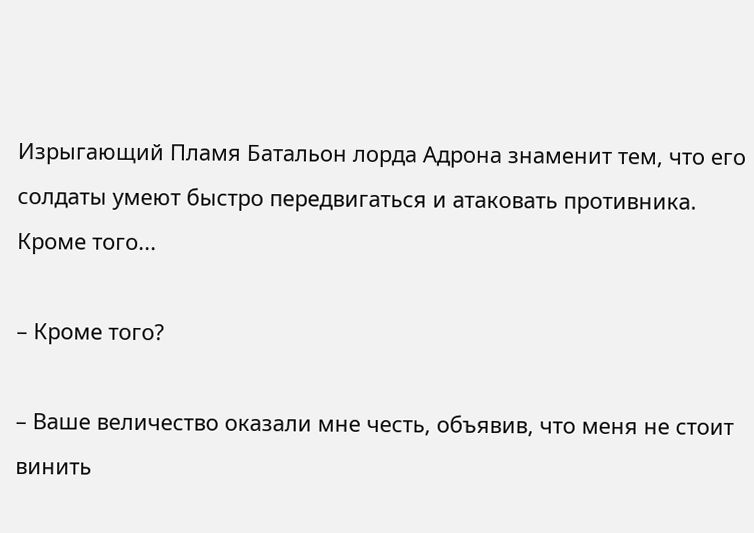Изрыгающий Пламя Батальон лорда Адрона знаменит тем, что его солдаты умеют быстро передвигаться и атаковать противника. Кроме того...

– Кроме того?

– Ваше величество оказали мне честь, объявив, что меня не стоит винить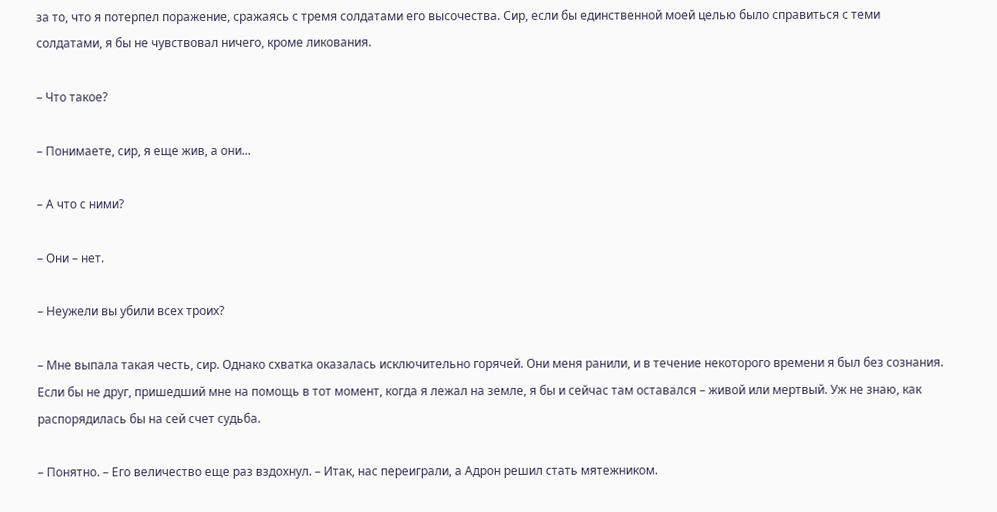за то, что я потерпел поражение, сражаясь с тремя солдатами его высочества. Сир, если бы единственной моей целью было справиться с теми солдатами, я бы не чувствовал ничего, кроме ликования.

– Что такое?

– Понимаете, сир, я еще жив, а они...

– А что с ними?

– Они – нет.

– Неужели вы убили всех троих?

– Мне выпала такая честь, сир. Однако схватка оказалась исключительно горячей. Они меня ранили, и в течение некоторого времени я был без сознания. Если бы не друг, пришедший мне на помощь в тот момент, когда я лежал на земле, я бы и сейчас там оставался – живой или мертвый. Уж не знаю, как распорядилась бы на сей счет судьба.

– Понятно. – Его величество еще раз вздохнул. – Итак, нас переиграли, а Адрон решил стать мятежником.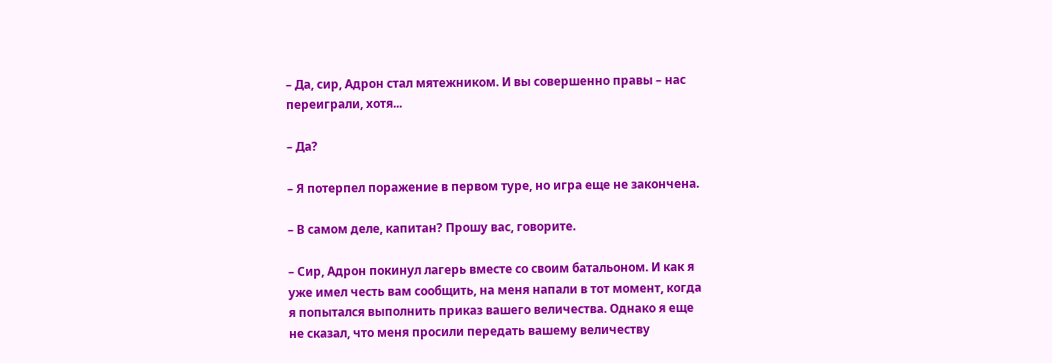– Да, сир, Адрон стал мятежником. И вы совершенно правы – нас переиграли, хотя...

– Да?

– Я потерпел поражение в первом туре, но игра еще не закончена.

– В самом деле, капитан? Прошу вас, говорите.

– Сир, Адрон покинул лагерь вместе со своим батальоном. И как я уже имел честь вам сообщить, на меня напали в тот момент, когда я попытался выполнить приказ вашего величества. Однако я еще не сказал, что меня просили передать вашему величеству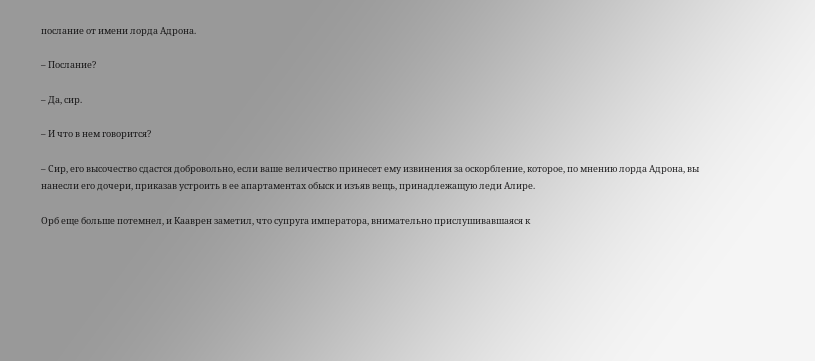послание от имени лорда Адрона.

– Послание?

– Да, сир.

– И что в нем говорится?

– Сир, его высочество сдастся добровольно, если ваше величество принесет ему извинения за оскорбление, которое, по мнению лорда Адрона, вы нанесли его дочери, приказав устроить в ее апартаментах обыск и изъяв вещь, принадлежащую леди Алире.

Орб еще больше потемнел, и Кааврен заметил, что супруга императора, внимательно прислушивавшаяся к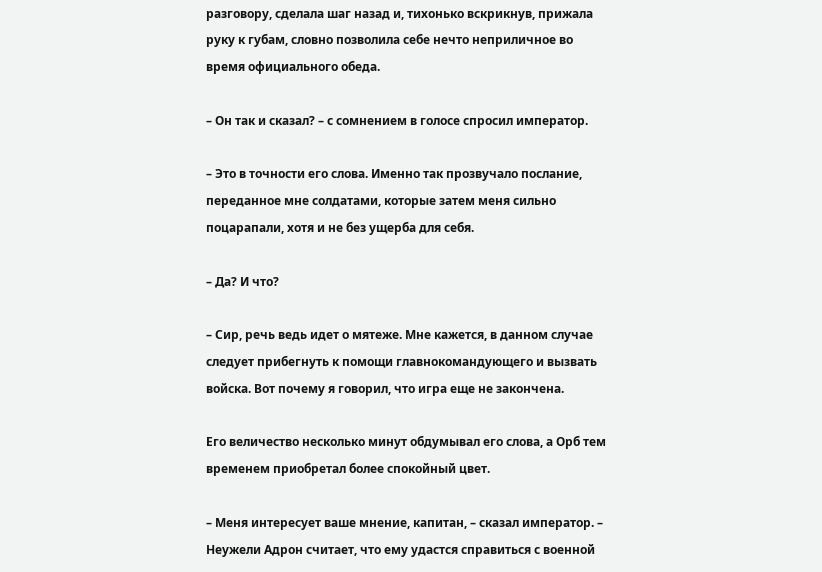разговору, сделала шаг назад и, тихонько вскрикнув, прижала руку к губам, словно позволила себе нечто неприличное во время официального обеда.

– Он так и сказал? – с сомнением в голосе спросил император.

– Это в точности его слова. Именно так прозвучало послание, переданное мне солдатами, которые затем меня сильно поцарапали, хотя и не без ущерба для себя.

– Да? И что?

– Сир, речь ведь идет о мятеже. Мне кажется, в данном случае следует прибегнуть к помощи главнокомандующего и вызвать войска. Вот почему я говорил, что игра еще не закончена.

Его величество несколько минут обдумывал его слова, а Орб тем временем приобретал более спокойный цвет.

– Меня интересует ваше мнение, капитан, – сказал император. – Неужели Адрон считает, что ему удастся справиться с военной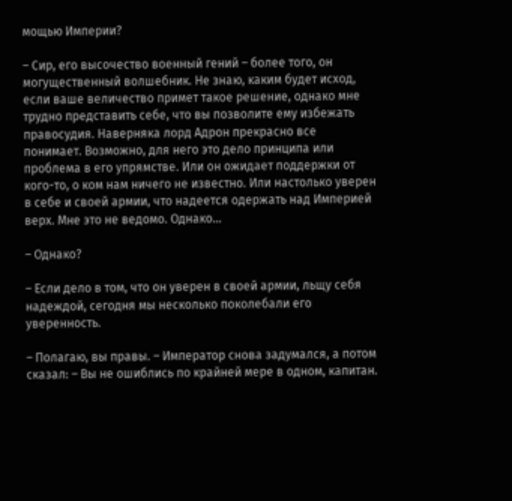мощью Империи?

– Сир, его высочество военный гений – более того, он могущественный волшебник. Не знаю, каким будет исход, если ваше величество примет такое решение, однако мне трудно представить себе, что вы позволите ему избежать правосудия. Наверняка лорд Адрон прекрасно все понимает. Возможно, для него это дело принципа или проблема в его упрямстве. Или он ожидает поддержки от кого-то, о ком нам ничего не известно. Или настолько уверен в себе и своей армии, что надеется одержать над Империей верх. Мне это не ведомо. Однако...

– Однако?

– Если дело в том, что он уверен в своей армии, льщу себя надеждой, сегодня мы несколько поколебали его уверенность.

– Полагаю, вы правы. – Император снова задумался, а потом сказал: – Вы не ошиблись по крайней мере в одном, капитан.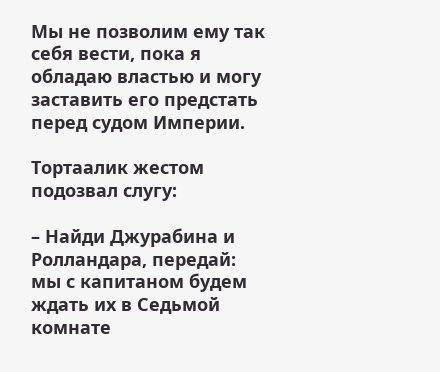Мы не позволим ему так себя вести, пока я обладаю властью и могу заставить его предстать перед судом Империи.

Тортаалик жестом подозвал слугу:

– Найди Джурабина и Ролландара, передай: мы с капитаном будем ждать их в Седьмой комнате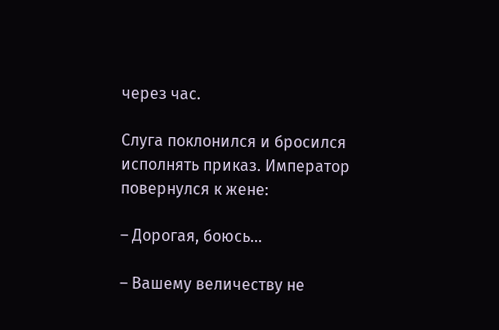через час.

Слуга поклонился и бросился исполнять приказ. Император повернулся к жене:

– Дорогая, боюсь...

– Вашему величеству не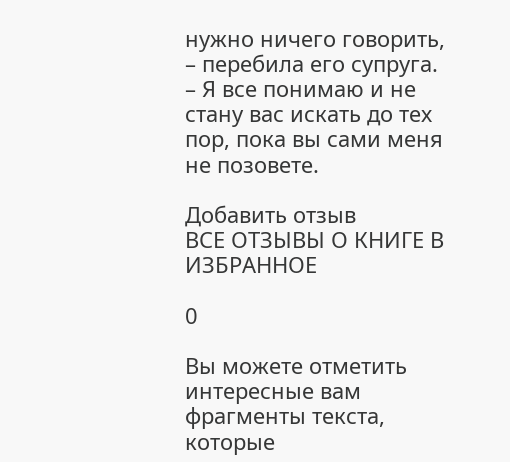нужно ничего говорить, – перебила его супруга. – Я все понимаю и не стану вас искать до тех пор, пока вы сами меня не позовете.

Добавить отзыв
ВСЕ ОТЗЫВЫ О КНИГЕ В ИЗБРАННОЕ

0

Вы можете отметить интересные вам фрагменты текста, которые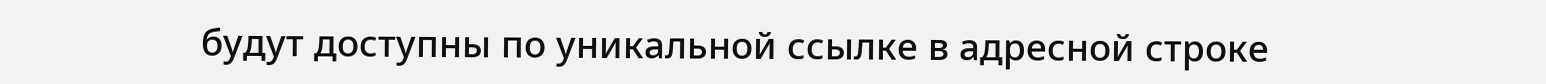будут доступны по уникальной ссылке в адресной строке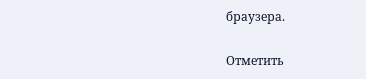браузера.

Отметить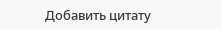Добавить цитату